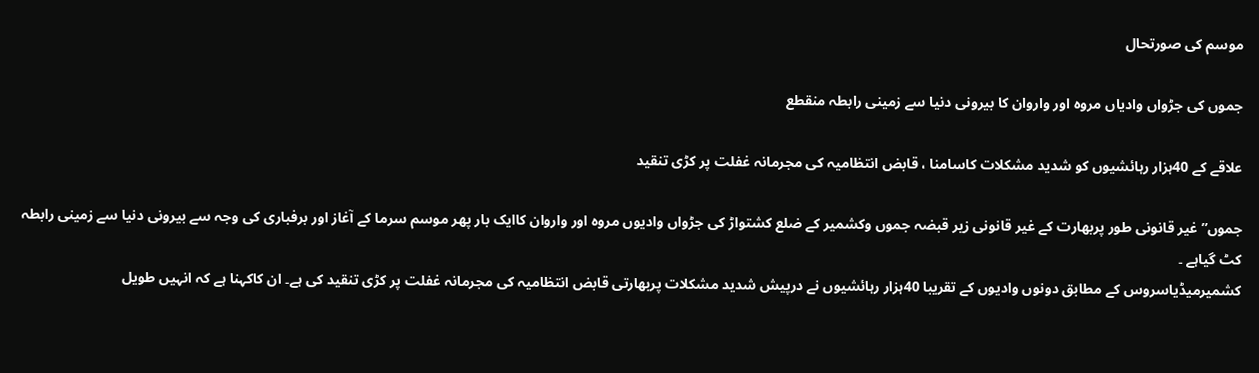موسم کی صورتحال

جموں کی جڑواں وادیاں مروہ اور واروان کا بیرونی دنیا سے زمینی رابطہ منقطع

علاقے کے 40ہزار رہائشیوں کو شدید مشکلات کاسامنا ، قابض انتظامیہ کی مجرمانہ غفلت پر کڑی تنقید

جموں” غیر قانونی طور پربھارت کے غیر قانونی زیر قبضہ جموں وکشمیر کے ضلع کشتواڑ کی جڑواں وادیوں مروہ اور واروان کاایک بار پھر موسم سرما کے آغاز اور برفباری کی وجہ سے بیرونی دنیا سے زمینی رابطہ کٹ گیاہے ۔
کشمیرمیڈیاسروس کے مطابق دونوں وادیوں کے تقریبا 40ہزار رہائشیوں نے درپیش شدید مشکلات پربھارتی قابض انتظامیہ کی مجرمانہ غفلت پر کڑی تنقید کی ہے۔ ان کاکہنا ہے کہ انہیں طویل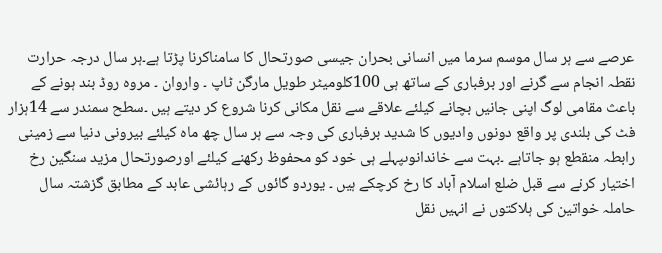عرصے سے ہر سال موسم سرما میں انسانی بحران جیسی صورتحال کا سامناکرنا پڑتا ہے۔ہر سال درجہ حرارت نقطہ انجام سے گرنے اور برفباری کے ساتھ ہی 100کلومیٹر طویل مارگن ٹاپ ۔ واروان ۔ مروہ روڈ بند ہونے کے باعث مقامی لوگ اپنی جانیں بچانے کیلئے علاقے سے نقل مکانی کرنا شروع کر دیتے ہیں ۔سطح سمندر سے 14ہزار فٹ کی بلندی پر واقع دونوں وادیوں کا شدید برفباری کی وجہ سے ہر سال چھ ماہ کیلئے بیرونی دنیا سے زمینی رابطہ منقطع ہو جاتاہے ۔بہت سے خاندانوںپہلے ہی خود کو محفوظ رکھنے کیلئے اورصورتحال مزید سنگین رخ اختیار کرنے سے قبل ضلع اسلام آباد کا رخ کرچکے ہیں ۔ یوردو گائوں کے رہائشی عابد کے مطابق گزشتہ سال حاملہ خواتین کی ہلاکتوں نے انہیں نقل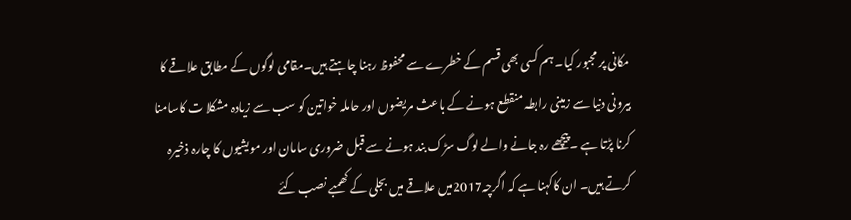مکانی پر مجبور کیا۔ ہم کسی بھی قسم کے خطرے سے محفوظ رہنا چاہتے ہیں۔مقامی لوگوں کے مطابق علاقے کا بیرونی دنیا سے زمینی رابطہ منقطع ہونے کے باعث مریضوں اور حاملہ خواتین کو سب سے زیادہ مشکلا ت کاسامنا کرنا پڑتا ہے ۔پیچھے رہ جانے والے لوگ سڑک بند ہونے سے قبل ضروری سامان اور مویشیوں کا چارہ ذخیرہ کرتے ہیں۔ ان کاکہنا ہے کہ اگرچہ2017میں علاقے میں بجلی کے کھمبے نصب کئے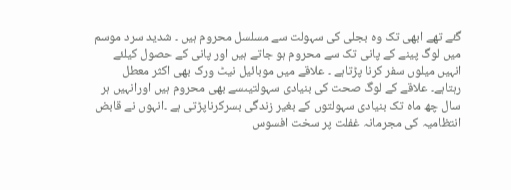گئے تھے ابھی تک وہ بجلی کی سہولت سے مسلسل محروم ہیں ۔ شدید سرد موسم میں لوگ پینے کے پانی تک سے محروم ہو جاتے ہیں اور پانی کے حصول کیلئے انہیں میلوں سفر کرنا پڑتاہے ۔ علاقے میں موبائیل نیٹ ورک بھی اکثر معطل رہتاہے۔ علاقے کے لوگ صحت کی بنیادی سہولتیںسے بھی محروم ہیں اورانہیں ہر سال چھ ماہ تک بنیادی سہولتوں کے بغیر زندگی بسرکرناپڑتی ہے ۔انہوں نے قابض انتظامیہ کی مجرمانہ غفلت پر سخت افسوس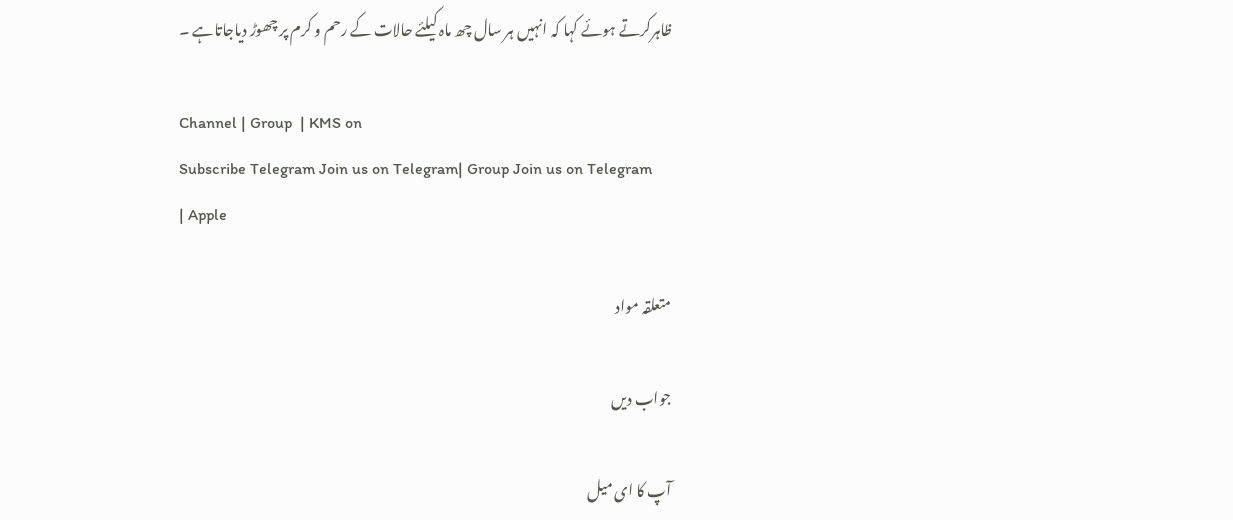ظاہرکرتے ہوئے کہا کہ انہیں ہر سال چھ ماہ کیلئے حالات کے رحم و کرم پر چھوڑ دیاجاتاہے ۔

Channel | Group  | KMS on
Subscribe Telegram Join us on Telegram| Group Join us on Telegram
| Apple

متعلقہ مواد

جواب دیں

آپ کا ای میل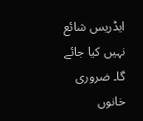ایڈریس شائع نہیں کیا جائے گا۔ ضروری خانوں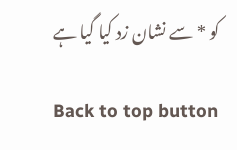کو * سے نشان زد کیا گیا ہے

Back to top button